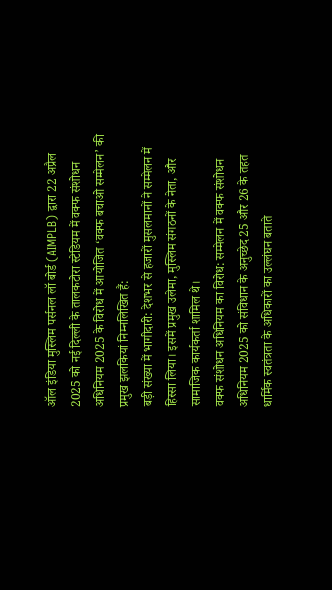ऑल इंडिया मुस्लिम पर्सनल लॉ बोर्ड (AIMPLB) द्वारा 22 अप्रैल 2025 को नई दिल्ली के तालकटोरा स्टेडियम में वक्फ संशोधन अधिनियम 2025 के विरोध में आयोजित ‘वक्फ बचाओ सम्मेलन’ की प्रमुख झलकियां निम्नलिखित हैं:
बड़ी संख्या में भागीदारी: देशभर से हजारों मुसलमानों ने सम्मेलन में हिस्सा लिया। इसमें प्रमुख उलेमा, मुस्लिम संगठनों के नेता, और सामाजिक कार्यकर्ता शामिल थे।
वक्फ संशोधन अधिनियम का विरोध: सम्मेलन में वक्फ संशोधन अधिनियम 2025 को संविधान के अनुच्छेद 25 और 26 के तहत धार्मिक स्वतंत्रता के अधिकारों का उल्लंघन बताते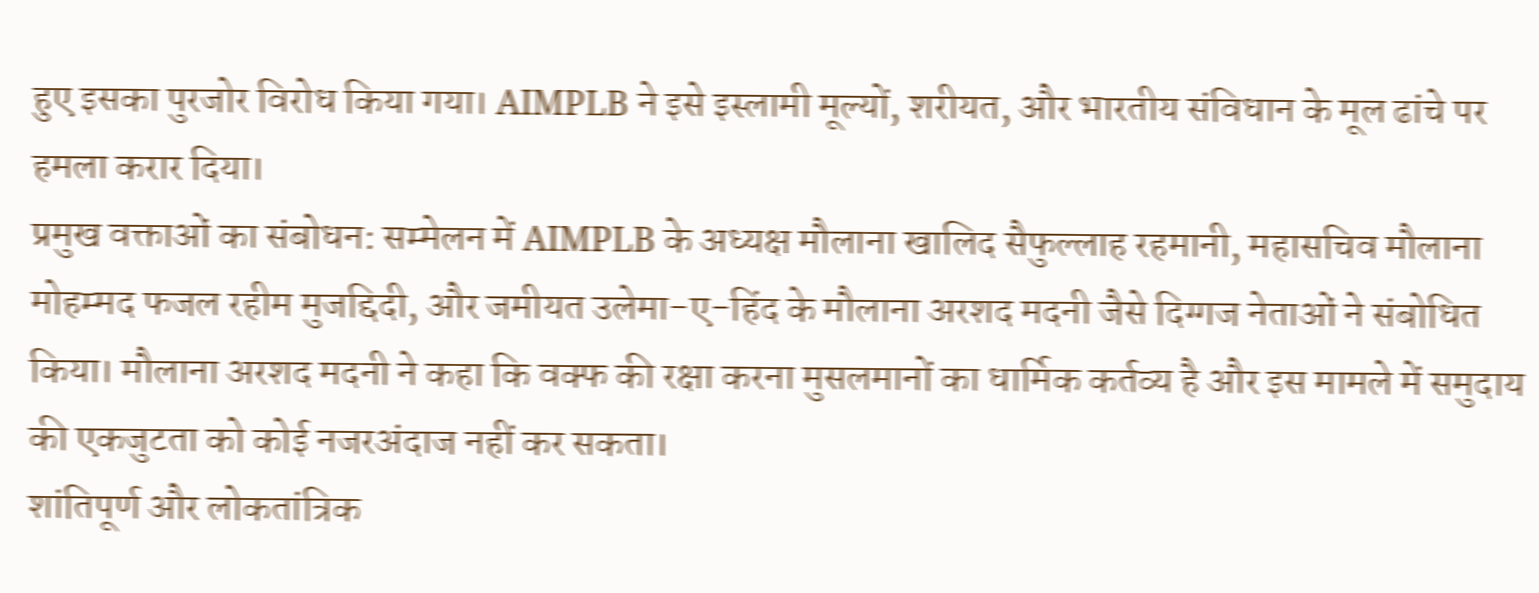हुए इसका पुरजोर विरोध किया गया। AIMPLB ने इसे इस्लामी मूल्यों, शरीयत, और भारतीय संविधान के मूल ढांचे पर हमला करार दिया।
प्रमुख वक्ताओं का संबोधन: सम्मेलन में AIMPLB के अध्यक्ष मौलाना खालिद सैफुल्लाह रहमानी, महासचिव मौलाना मोहम्मद फजल रहीम मुजद्दिदी, और जमीयत उलेमा-ए-हिंद के मौलाना अरशद मदनी जैसे दिग्गज नेताओं ने संबोधित किया। मौलाना अरशद मदनी ने कहा कि वक्फ की रक्षा करना मुसलमानों का धार्मिक कर्तव्य है और इस मामले में समुदाय की एकजुटता को कोई नजरअंदाज नहीं कर सकता।
शांतिपूर्ण और लोकतांत्रिक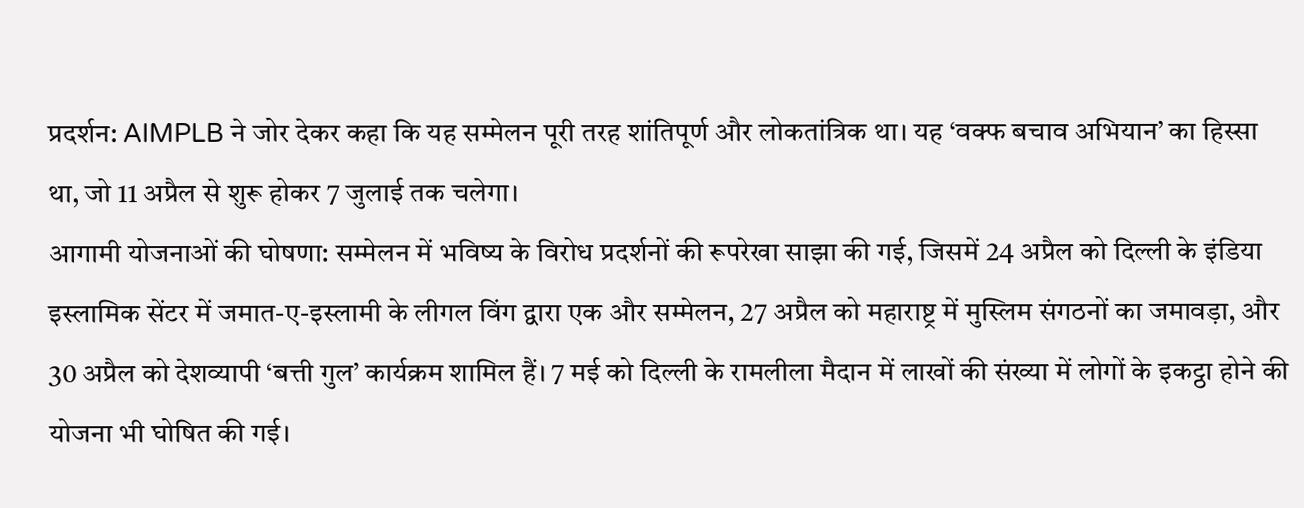प्रदर्शन: AIMPLB ने जोर देकर कहा कि यह सम्मेलन पूरी तरह शांतिपूर्ण और लोकतांत्रिक था। यह ‘वक्फ बचाव अभियान’ का हिस्सा था, जो 11 अप्रैल से शुरू होकर 7 जुलाई तक चलेगा।
आगामी योजनाओं की घोषणा: सम्मेलन में भविष्य के विरोध प्रदर्शनों की रूपरेखा साझा की गई, जिसमें 24 अप्रैल को दिल्ली के इंडिया इस्लामिक सेंटर में जमात-ए-इस्लामी के लीगल विंग द्वारा एक और सम्मेलन, 27 अप्रैल को महाराष्ट्र में मुस्लिम संगठनों का जमावड़ा, और 30 अप्रैल को देशव्यापी ‘बत्ती गुल’ कार्यक्रम शामिल हैं। 7 मई को दिल्ली के रामलीला मैदान में लाखों की संख्या में लोगों के इकट्ठा होने की योजना भी घोषित की गई।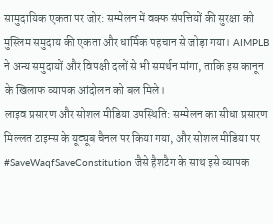सामुदायिक एकता पर जोर: सम्मेलन में वक्फ संपत्तियों की सुरक्षा को मुस्लिम समुदाय की एकता और धार्मिक पहचान से जोड़ा गया। AIMPLB ने अन्य समुदायों और विपक्षी दलों से भी समर्थन मांगा, ताकि इस कानून के खिलाफ व्यापक आंदोलन को बल मिले।
लाइव प्रसारण और सोशल मीडिया उपस्थिति: सम्मेलन का सीधा प्रसारण मिल्लत टाइम्स के यूट्यूब चैनल पर किया गया, और सोशल मीडिया पर #SaveWaqfSaveConstitution जैसे हैशटैग के साथ इसे व्यापक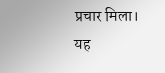प्रचार मिला।
यह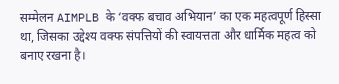सम्मेलन AIMPLB के ‘वक्फ बचाव अभियान’ का एक महत्वपूर्ण हिस्सा था, जिसका उद्देश्य वक्फ संपत्तियों की स्वायत्तता और धार्मिक महत्व को बनाए रखना है।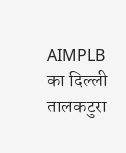AIMPLB का दिल्ली तालकटुरा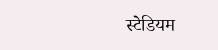स्टेडियम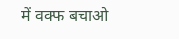में वक्फ बचाओ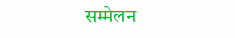सम्मेलन